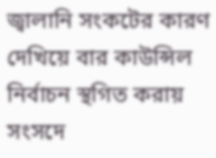জ্বালানি সংকটের কারণ দেখিয়ে বার কাউন্সিল নির্বাচন স্থগিত করায় সংসদে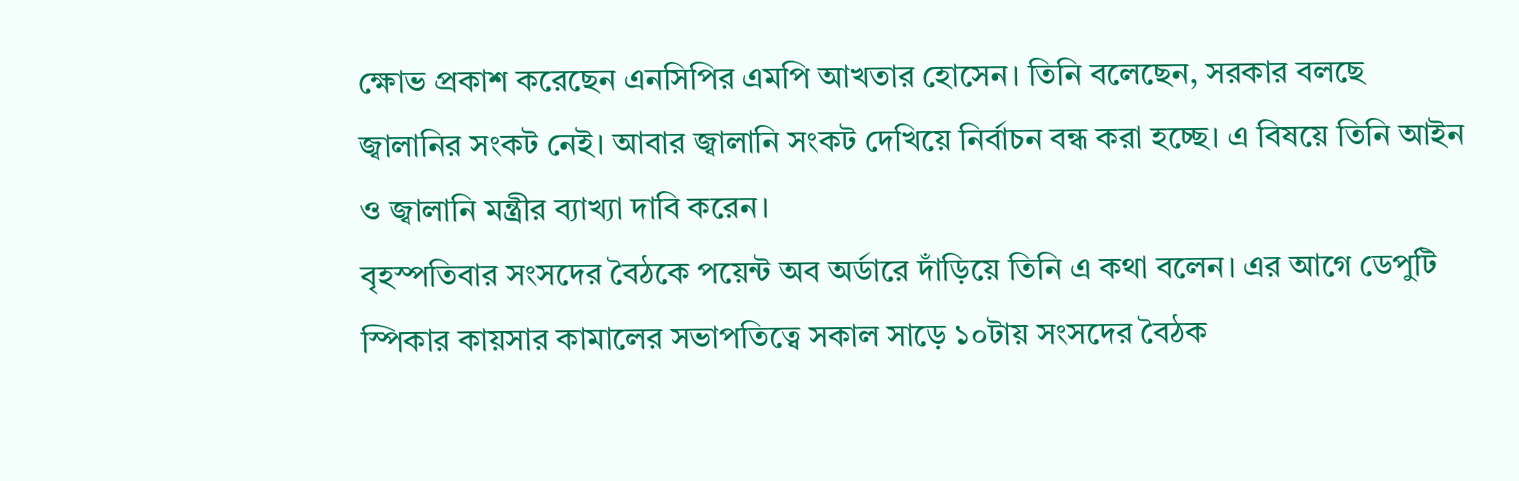ক্ষোভ প্রকাশ করেছেন এনসিপির এমপি আখতার হোসেন। তিনি বলেছেন, সরকার বলছে জ্বালানির সংকট নেই। আবার জ্বালানি সংকট দেখিয়ে নির্বাচন বন্ধ করা হচ্ছে। এ বিষয়ে তিনি আইন ও জ্বালানি মন্ত্রীর ব্যাখ্যা দাবি করেন।
বৃহস্পতিবার সংসদের বৈঠকে পয়েন্ট অব অর্ডারে দাঁড়িয়ে তিনি এ কথা বলেন। এর আগে ডেপুটি স্পিকার কায়সার কামালের সভাপতিত্বে সকাল সাড়ে ১০টায় সংসদের বৈঠক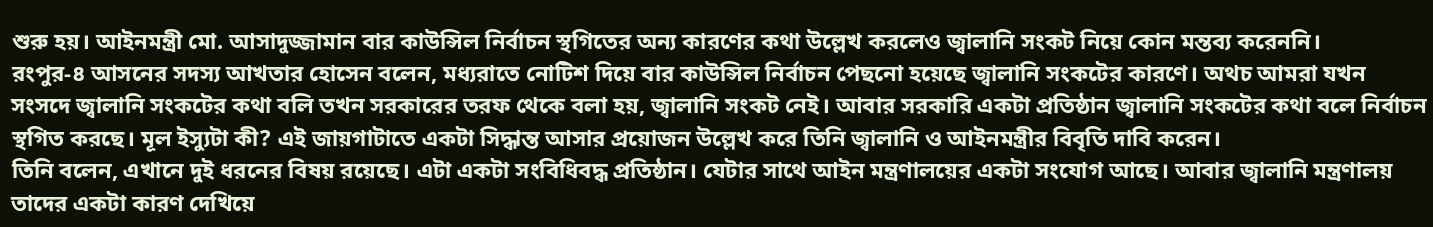শুরু হয়। আইনমন্ত্রী মো. আসাদুজ্জামান বার কাউন্সিল নির্বাচন স্থগিতের অন্য কারণের কথা উল্লেখ করলেও জ্বালানি সংকট নিয়ে কোন মন্তব্য করেননি।
রংপুর-৪ আসনের সদস্য আখতার হোসেন বলেন, মধ্যরাতে নোটিশ দিয়ে বার কাউন্সিল নির্বাচন পেছনো হয়েছে জ্বালানি সংকটের কারণে। অথচ আমরা যখন সংসদে জ্বালানি সংকটের কথা বলি তখন সরকারের তরফ থেকে বলা হয়, জ্বালানি সংকট নেই। আবার সরকারি একটা প্রতিষ্ঠান জ্বালানি সংকটের কথা বলে নির্বাচন স্থগিত করছে। মূল ইস্যুটা কী? এই জায়গাটাতে একটা সিদ্ধান্ত আসার প্রয়োজন উল্লেখ করে তিনি জ্বালানি ও আইনমন্ত্রীর বিবৃতি দাবি করেন।
তিনি বলেন, এখানে দুই ধরনের বিষয় রয়েছে। এটা একটা সংবিধিবদ্ধ প্রতিষ্ঠান। যেটার সাথে আইন মন্ত্রণালয়ের একটা সংযোগ আছে। আবার জ্বালানি মন্ত্রণালয় তাদের একটা কারণ দেখিয়ে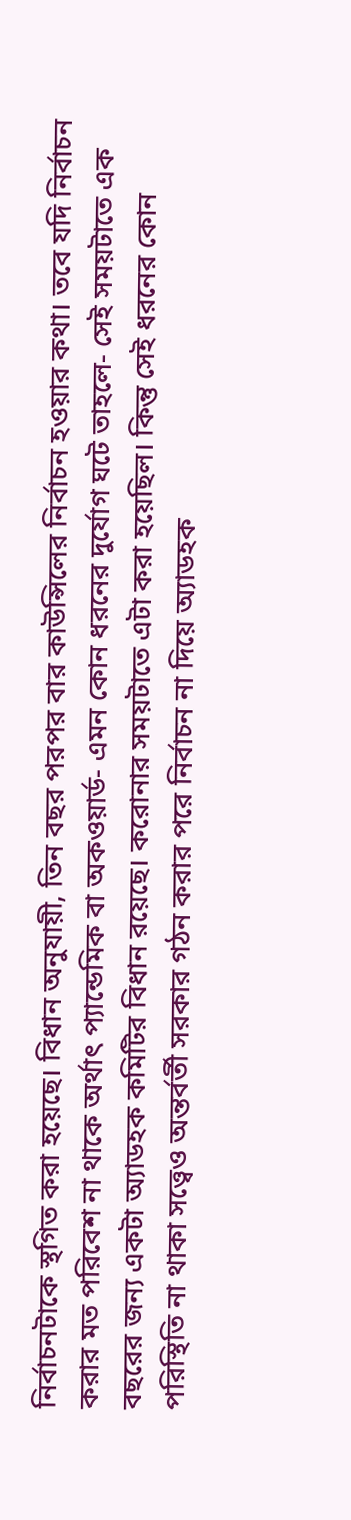নির্বাচনটাকে স্থগিত করা হয়েছে। বিধান অনুযায়ী, তিন বছর পরপর বার কাউন্সিলের নির্বাচন হওয়ার কথা। তবে যদি নির্বাচন করার মত পরিবেশ না থাকে অর্থাৎ প্যান্ডেমিক বা অকওয়ার্ড- এমন কোন ধরনের দুর্যোগ ঘটে তাহলে- সেই সময়টাতে এক বছরের জন্য একটা অ্যাডহক কমিটির বিধান রয়েছে। করোনার সময়টাতে এটা করা হয়েছিল। কিন্তু সেই ধরনের কোন পরিস্থিতি না থাকা সত্ত্বেও অন্তর্বর্তী সরকার গঠন করার পরে নির্বাচন না দিয়ে অ্যাডহক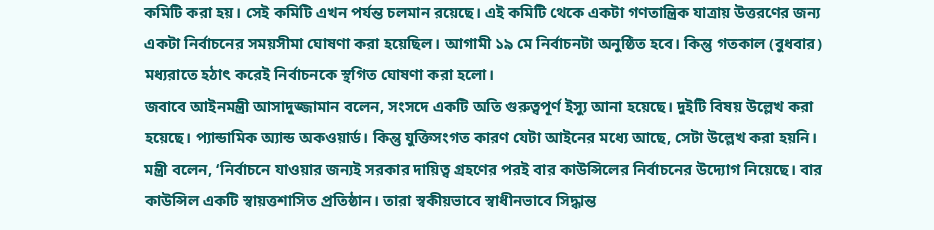কমিটি করা হয়। সেই কমিটি এখন পর্যন্ত চলমান রয়েছে। এই কমিটি থেকে একটা গণতান্ত্রিক যাত্রায় উত্তরণের জন্য একটা নির্বাচনের সময়সীমা ঘোষণা করা হয়েছিল। আগামী ১৯ মে নির্বাচনটা অনুষ্ঠিত হবে। কিন্তু গতকাল (বুধবার) মধ্যরাতে হঠাৎ করেই নির্বাচনকে স্থগিত ঘোষণা করা হলো।
জবাবে আইনমন্ত্রী আসাদুজ্জামান বলেন, সংসদে একটি অতি গুরুত্বপূর্ণ ইস্যু আনা হয়েছে। দুইটি বিষয় উল্লেখ করা হয়েছে। প্যান্ডামিক অ্যান্ড অকওয়ার্ড। কিন্তু যুক্তিসংগত কারণ যেটা আইনের মধ্যে আছে, সেটা উল্লেখ করা হয়নি।
মন্ত্রী বলেন, ‘নির্বাচনে যাওয়ার জন্যই সরকার দায়িত্ব গ্রহণের পরই বার কাউন্সিলের নির্বাচনের উদ্যোগ নিয়েছে। বার কাউন্সিল একটি স্বায়ত্তশাসিত প্রতিষ্ঠান। তারা স্বকীয়ভাবে স্বাধীনভাবে সিদ্ধান্ত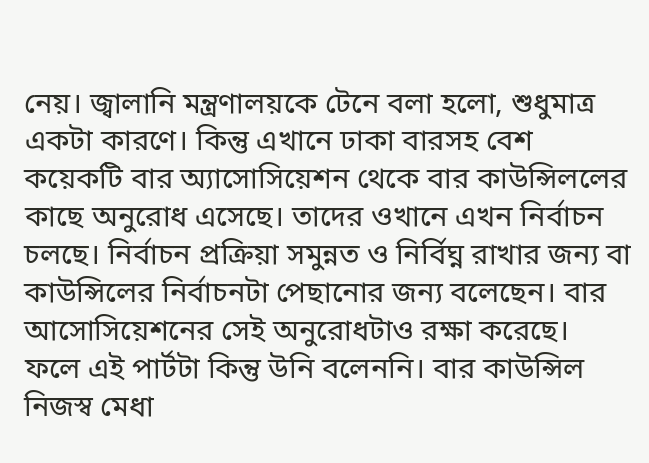নেয়। জ্বালানি মন্ত্রণালয়কে টেনে বলা হলো, শুধুমাত্র একটা কারণে। কিন্তু এখানে ঢাকা বারসহ বেশ কয়েকটি বার অ্যাসোসিয়েশন থেকে বার কাউন্সিললের কাছে অনুরোধ এসেছে। তাদের ওখানে এখন নির্বাচন চলছে। নির্বাচন প্রক্রিয়া সমুন্নত ও নির্বিঘ্ন রাখার জন্য বা কাউন্সিলের নির্বাচনটা পেছানোর জন্য বলেছেন। বার আসোসিয়েশনের সেই অনুরোধটাও রক্ষা করেছে। ফলে এই পার্টটা কিন্তু উনি বলেননি। বার কাউন্সিল নিজস্ব মেধা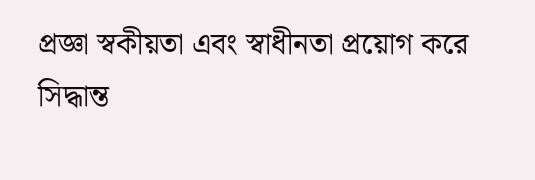প্রজ্ঞা স্বকীয়তা এবং স্বাধীনতা প্রয়োগ করে সিদ্ধান্ত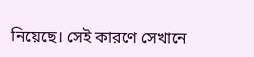নিয়েছে। সেই কারণে সেখানে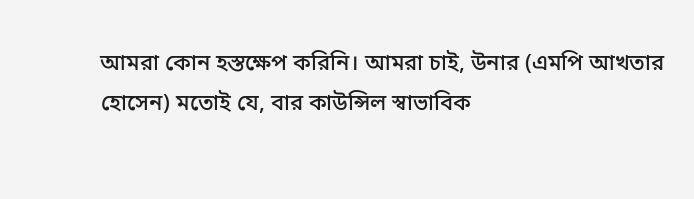আমরা কোন হস্তক্ষেপ করিনি। আমরা চাই, উনার (এমপি আখতার হোসেন) মতোই যে, বার কাউন্সিল স্বাভাবিক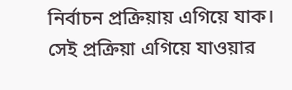নির্বাচন প্রক্রিয়ায় এগিয়ে যাক। সেই প্রক্রিয়া এগিয়ে যাওয়ার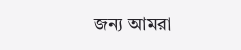জন্য আমরা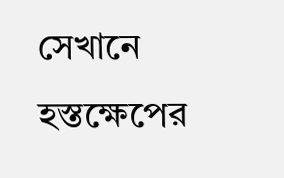সেখানে হস্তক্ষেপের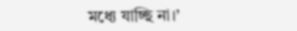মধ্যে যাচ্ছি না।’